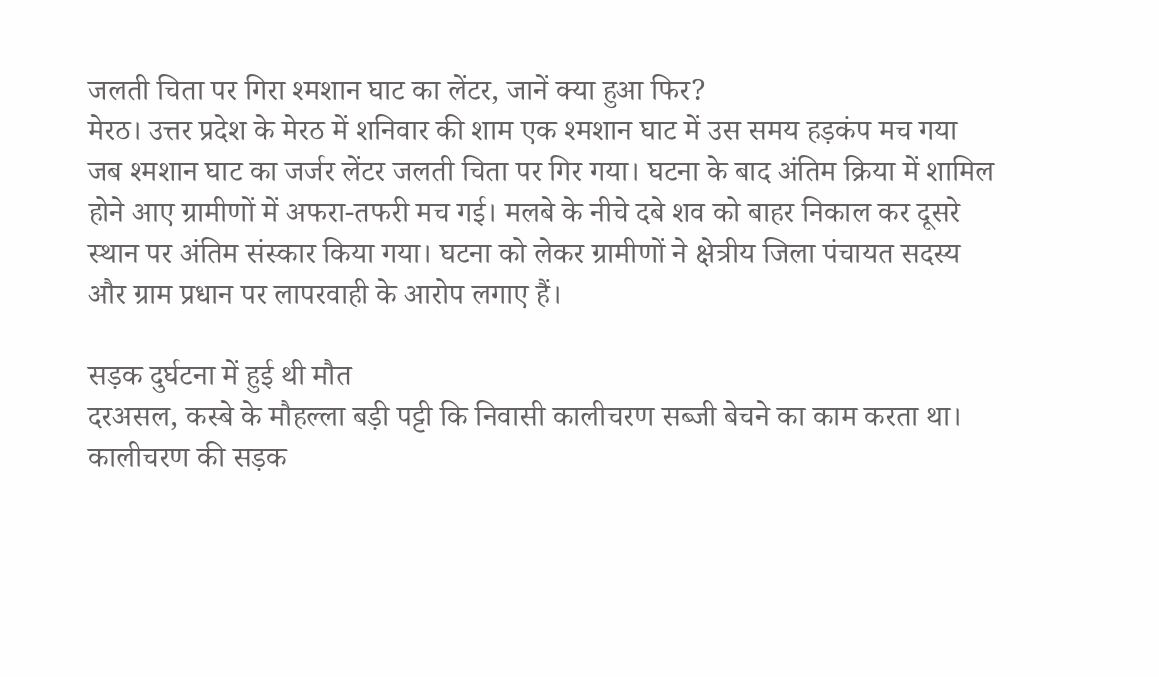जलती चिता पर गिरा श्मशान घाट का लेंटर, जानें क्या हुआ फिर?
मेरठ। उत्तर प्रदेश के मेरठ में शनिवार की शाम एक श्मशान घाट में उस समय हड़कंप मच गया जब श्मशान घाट का जर्जर लेंटर जलती चिता पर गिर गया। घटना के बाद अंतिम क्रिया में शामिल होने आए ग्रामीणों में अफरा-तफरी मच गई। मलबे के नीचे दबे शव को बाहर निकाल कर दूसरे स्थान पर अंतिम संस्कार किया गया। घटना को लेकर ग्रामीणों ने क्षेत्रीय जिला पंचायत सदस्य और ग्राम प्रधान पर लापरवाही के आरोप लगाए हैं।

सड़क दुर्घटना में हुई थी मौत
दरअसल, कस्बे के मौहल्ला बड़ी पट्टी कि निवासी कालीचरण सब्जी बेचने का काम करता था। कालीचरण की सड़क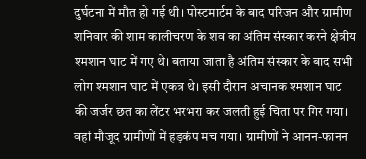दुर्घटना में मौत हो गई थी। पोस्टमार्टम के बाद परिजन और ग्रामीण शनिवार की शाम कालीचरण के शव का अंतिम संस्कार करने क्षेत्रीय श्मशान घाट में गए थे। बताया जाता है अंतिम संस्कार के बाद सभी लोग श्मशान घाट में एकत्र थे। इसी दौरान अचानक श्मशान घाट की जर्जर छत का लेंटर भरभरा कर जलती हुई चिता पर गिर गया। वहां मौजूद ग्रामीणों में हड़कंप मच गया। ग्रामीणों ने आनन-फानन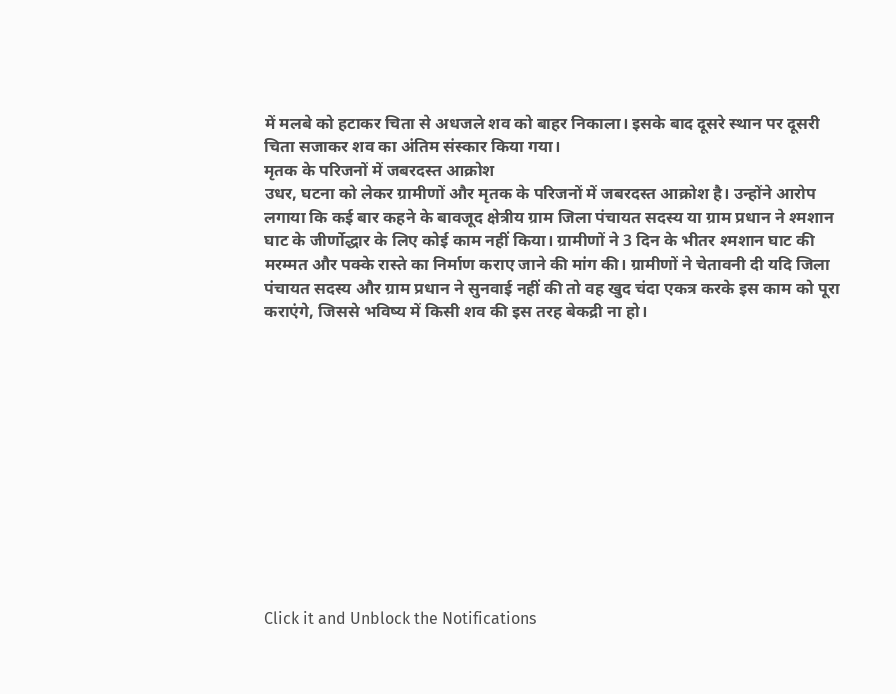में मलबे को हटाकर चिता से अधजले शव को बाहर निकाला। इसके बाद दूसरे स्थान पर दूसरी चिता सजाकर शव का अंतिम संस्कार किया गया।
मृतक के परिजनों में जबरदस्त आक्रोश
उधर, घटना को लेकर ग्रामीणों और मृतक के परिजनों में जबरदस्त आक्रोश है। उन्होंने आरोप लगाया कि कई बार कहने के बावजूद क्षेत्रीय ग्राम जिला पंचायत सदस्य या ग्राम प्रधान ने श्मशान घाट के जीर्णोद्धार के लिए कोई काम नहीं किया। ग्रामीणों ने 3 दिन के भीतर श्मशान घाट की मरम्मत और पक्के रास्ते का निर्माण कराए जाने की मांग की। ग्रामीणों ने चेतावनी दी यदि जिला पंचायत सदस्य और ग्राम प्रधान ने सुनवाई नहीं की तो वह खुद चंदा एकत्र करके इस काम को पूरा कराएंगे, जिससे भविष्य में किसी शव की इस तरह बेकद्री ना हो।












Click it and Unblock the Notifications